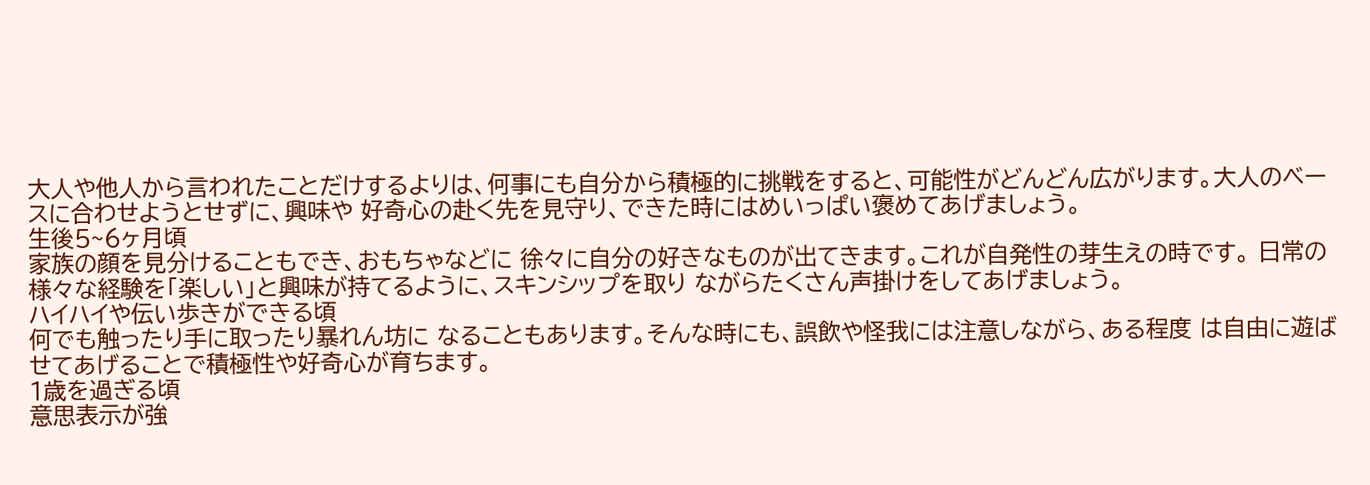大人や他人から言われたことだけするよりは、何事にも自分から積極的に挑戦をすると、可能性がどんどん広がります。大人のベースに合わせようとせずに、興味や 好奇心の赴く先を見守り、できた時にはめいっぱい褒めてあげましょう。
生後5~6ヶ月頃
家族の顔を見分けることもでき、おもちゃなどに 徐々に自分の好きなものが出てきます。これが自発性の芽生えの時です。 日常の様々な経験を「楽しい」と興味が持てるように、スキンシップを取り ながらたくさん声掛けをしてあげましょう。
ハイハイや伝い歩きができる頃
何でも触ったり手に取ったり暴れん坊に なることもあります。そんな時にも、誤飲や怪我には注意しながら、ある程度 は自由に遊ばせてあげることで積極性や好奇心が育ちます。
1歳を過ぎる頃
意思表示が強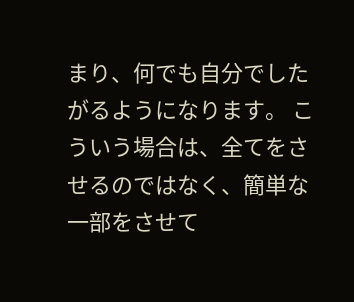まり、何でも自分でしたがるようになります。 こういう場合は、全てをさせるのではなく、簡単な一部をさせて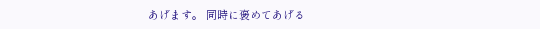あげます。 同時に褒めてあげる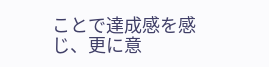ことで達成感を感じ、更に意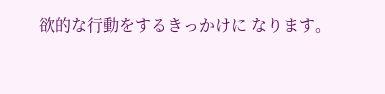欲的な行動をするきっかけに なります。